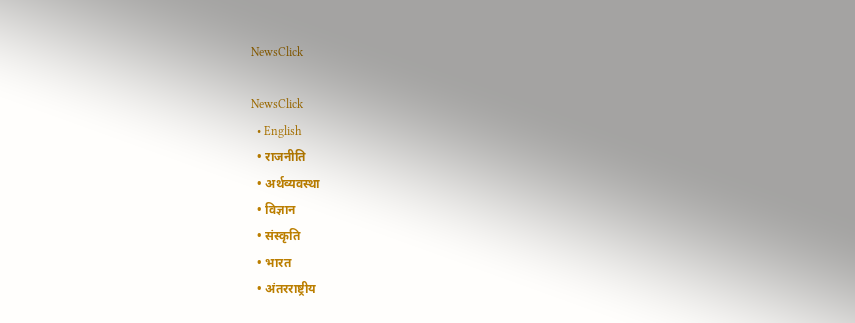NewsClick

NewsClick
  • English
  • राजनीति
  • अर्थव्यवस्था
  • विज्ञान
  • संस्कृति
  • भारत
  • अंतरराष्ट्रीय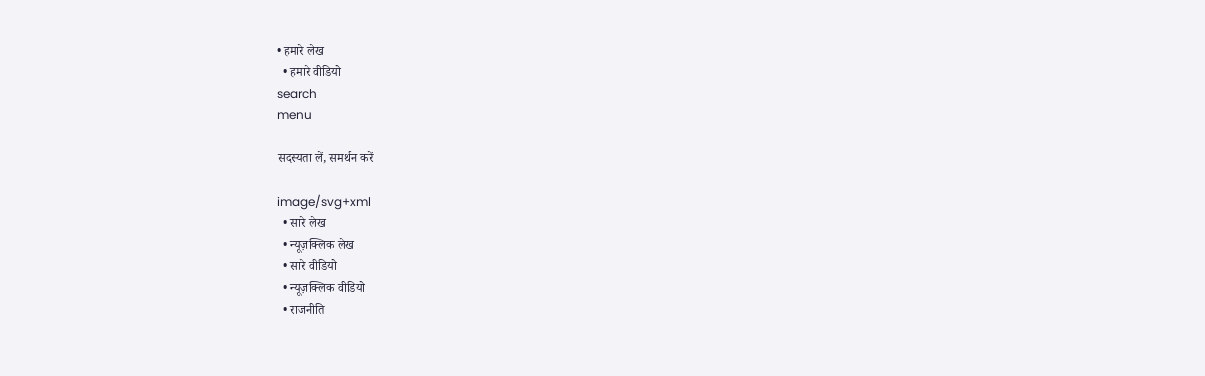• हमारे लेख
  • हमारे वीडियो
search
menu

सदस्यता लें, समर्थन करें

image/svg+xml
  • सारे लेख
  • न्यूज़क्लिक लेख
  • सारे वीडियो
  • न्यूज़क्लिक वीडियो
  • राजनीति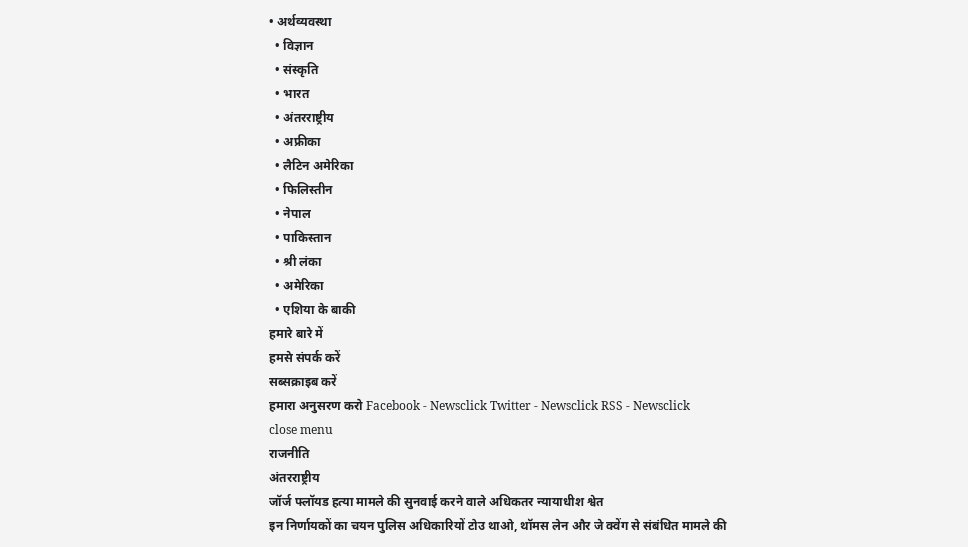• अर्थव्यवस्था
  • विज्ञान
  • संस्कृति
  • भारत
  • अंतरराष्ट्रीय
  • अफ्रीका
  • लैटिन अमेरिका
  • फिलिस्तीन
  • नेपाल
  • पाकिस्तान
  • श्री लंका
  • अमेरिका
  • एशिया के बाकी
हमारे बारे में
हमसे संपर्क करें
सब्सक्राइब करें
हमारा अनुसरण करो Facebook - Newsclick Twitter - Newsclick RSS - Newsclick
close menu
राजनीति
अंतरराष्ट्रीय
जॉर्ज फ्लॉयड हत्या मामले की सुनवाई करने वाले अधिकतर न्यायाधीश श्वेत
इन निर्णायकों का चयन पुलिस अधिकारियों टोउ थाओ, थॉमस लेन और जे क्वेंग से संबंधित मामले की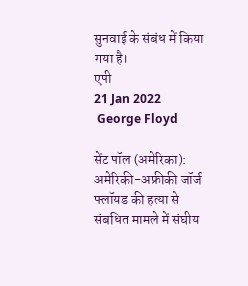सुनवाई के संबंध में किया गया है।
एपी
21 Jan 2022
 George Floyd

सेंट पॉल (अमेरिका): अमेरिकी-अफ्रीकी जॉर्ज फ्लॉयड की हत्या से संबधित मामले में संघीय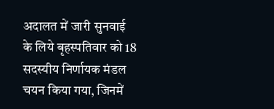अदालत में जारी सुनवाई के लिये बृहस्पतिवार को 18 सदस्यीय निर्णायक मंडल चयन किया गया, जिनमें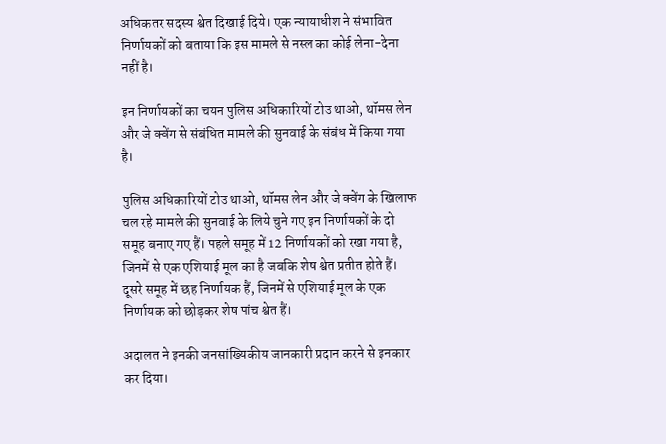अधिकतर सदस्य श्वेत दिखाई दिये। एक न्यायाधीश ने संभावित निर्णायकों को बताया कि इस मामले से नस्ल का कोई लेना-देना नहीं है।

इन निर्णायकों का चयन पुलिस अधिकारियों टोउ थाओ, थॉमस लेन और जे क्वेंग से संबंधित मामले की सुनवाई के संबंध में किया गया है।

पुलिस अधिकारियों टोउ थाओ, थॉमस लेन और जे क्वेंग के खिलाफ चल रहे मामले की सुनवाई के लिये चुने गए इन निर्णायकों के दो समूह बनाए गए हैं। पहले समूह में 12 निर्णायकों को रखा गया है, जिनमें से एक एशियाई मूल का है जबकि शेष श्वेत प्रतीत होते हैं। दूसरे समूह में छह निर्णायक हैं, जिनमें से एशियाई मूल के एक निर्णायक को छोड़कर शेष पांच श्वेत हैं।

अदालत ने इनकी जनसांख्यिकीय जानकारी प्रदान करने से इनकार कर दिया।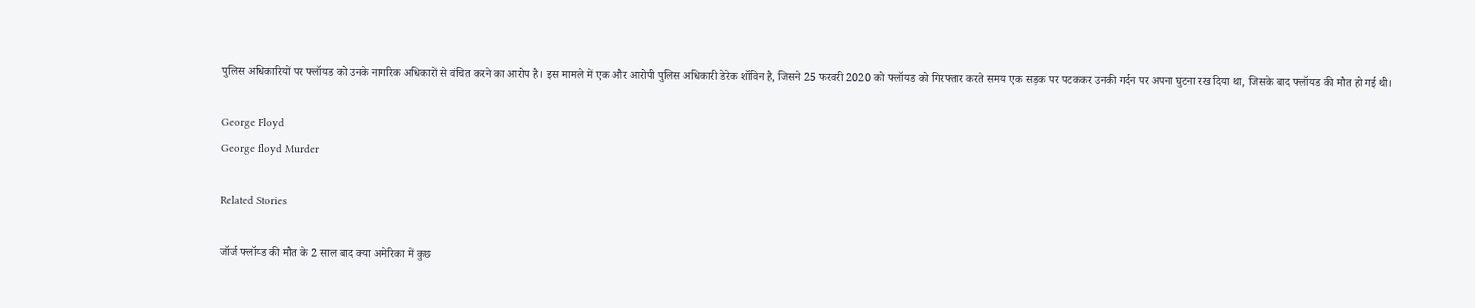पुलिस अधिकारियों पर फ्लॉयड को उनके नागरिक अधिकारों से वंचित करने का आरोप है। इस मामले में एक और आरोपी पुलिस अधिकारी डेरेक शॉविन है, जिसने 25 फरवरी 2020 को फ्लॉयड को गिरफ्तार करते समय एक सड़क पर पटककर उनकी गर्दन पर अपना घुटना रख दिया था, जिसके बाद फ्लॉयड की मौत हो गई थी।

George Floyd
George floyd Murder

Related Stories

जॉर्ज फ्लॉय्ड की मौत के 2 साल बाद क्या अमेरिका में कुछ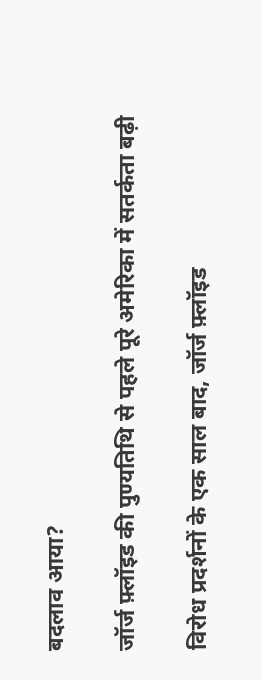बदलाव आया?

जॉर्ज फ़्लॉइड की पुण्यतिथि से पहले पूरे अमेरिका में सतर्कता बढ़ी

विरोध प्रदर्शनों के एक साल बाद, जॉर्ज फ़्लॉइड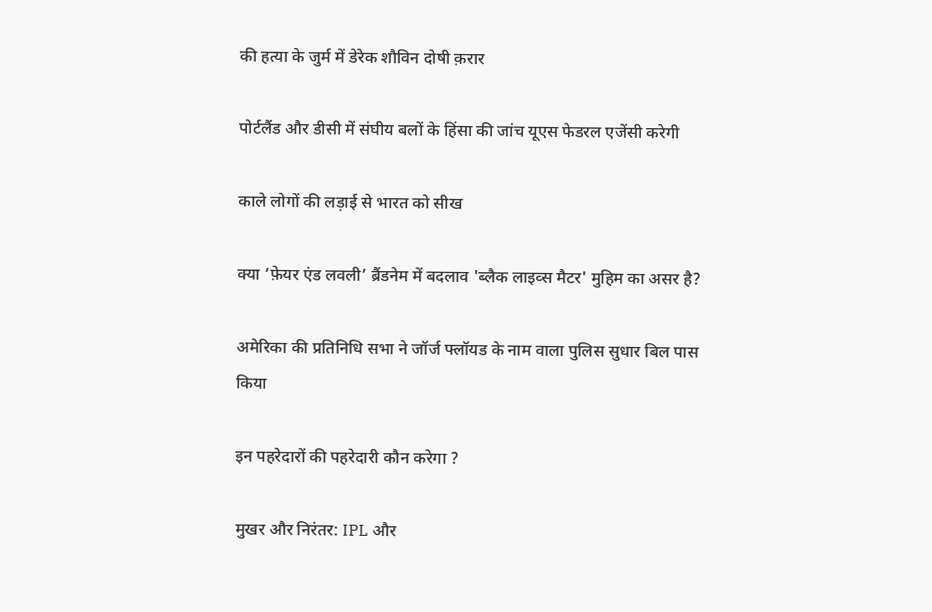की हत्या के जुर्म में डेरेक शौविन दोषी क़रार

पोर्टलैंड और डीसी में संघीय बलों के हिंसा की जांच यूएस फेडरल एजेंसी करेगी

काले लोगों की लड़ाई से भारत को सीख

क्या ‘फ़ेयर एंड लवली’ ब्रैंडनेम में बदलाव 'ब्लैक लाइव्स मैटर' मुहिम का असर है?

अमेरिका की प्रतिनिधि सभा ने जॉर्ज फ्लॉयड के नाम वाला पुलिस सुधार बिल पास किया

इन पहरेदारों की पहरेदारी कौन करेगा ?

मुखर और निरंतर: IPL और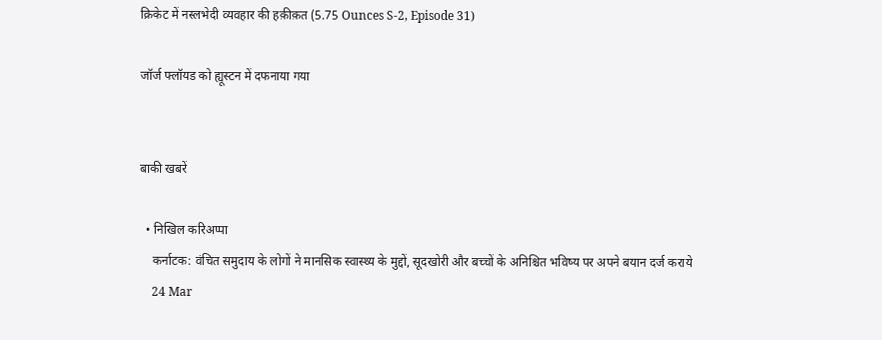क्रिकेट में नस्लभेदी व्यवहार की हक़ीक़त (5.75 Ounces S-2, Episode 31)

जॉर्ज फ्लॉयड को ह्यूस्टन में दफनाया गया


बाकी खबरें

  • निखिल करिअप्पा
    कर्नाटक: वंचित समुदाय के लोगों ने मानसिक स्वास्थ्य के मुद्दों, सूदखोरी और बच्चों के अनिश्चित भविष्य पर अपने बयान दर्ज कराये
    24 Mar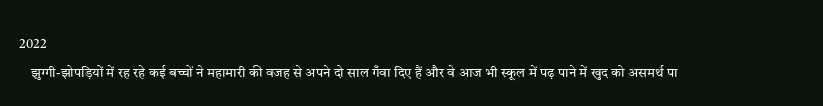2022
    झुग्गी-झोपड़ियों में रह रहे कई बच्चों ने महामारी की वजह से अपने दो साल गँवा दिए हैं और वे आज भी स्कूल में पढ़ पाने में खुद को असमर्थ पा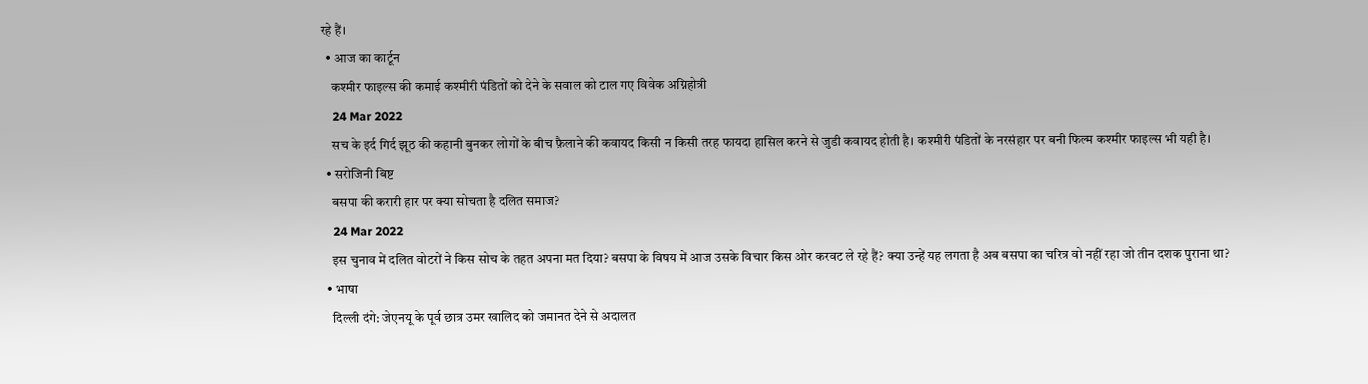रहे हैं।
  • आज का कार्टून
    कश्मीर फाइल्स की कमाई कश्मीरी पंडितों को देने के सवाल को टाल गए विवेक अग्निहोत्री
    24 Mar 2022
    सच के इर्द गिर्द झूठ की कहानी बुनकर लोगों के बीच फ़ैलाने की कवायद किसी न किसी तरह फायदा हासिल करने से जुडी कवायद होती है। कश्मीरी पंडितों के नरसंहार पर बनी फिल्म कश्मीर फाइल्स भी यही है।
  • सरोजिनी बिष्ट
    बसपा की करारी हार पर क्या सोचता है दलित समाज?
    24 Mar 2022
    इस चुनाव में दलित वोटरों ने किस सोच के तहत अपना मत दिया? बसपा के विषय में आज उसके विचार किस ओर करवट ले रहे हैं? क्या उन्हें यह लगता है अब बसपा का चरित्र वो नहीं रहा जो तीन दशक पुराना था?
  • भाषा
    दिल्ली दंगे: जेएनयू के पूर्व छात्र उमर खालिद को जमानत देने से अदालत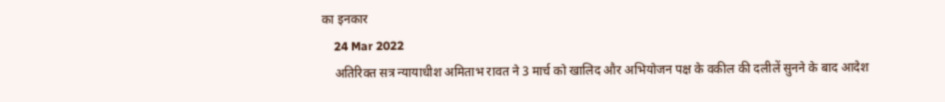का इनकार
    24 Mar 2022
    अतिरिक्त सत्र न्यायाधीश अमिताभ रावत ने 3 मार्च को खालिद और अभियोजन पक्ष के वकील की दलीलें सुनने के बाद आदेश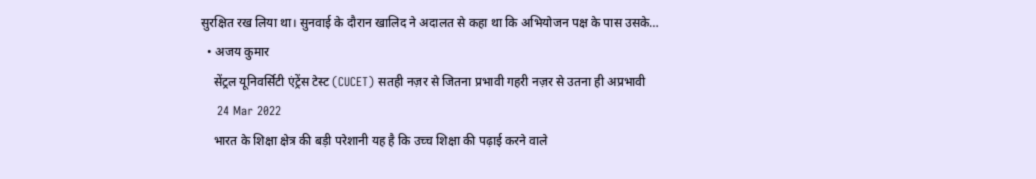सुरक्षित रख लिया था। सुनवाई के दौरान खालिद ने अदालत से कहा था कि अभियोजन पक्ष के पास उसके…
  • अजय कुमार
    सेंट्रल यूनिवर्सिटी एंट्रेंस टेस्ट (CUCET) सतही नज़र से जितना प्रभावी गहरी नज़र से उतना ही अप्रभावी
    24 Mar 2022
    भारत के शिक्षा क्षेत्र की बड़ी परेशानी यह है कि उच्च शिक्षा की पढ़ाई करने वाले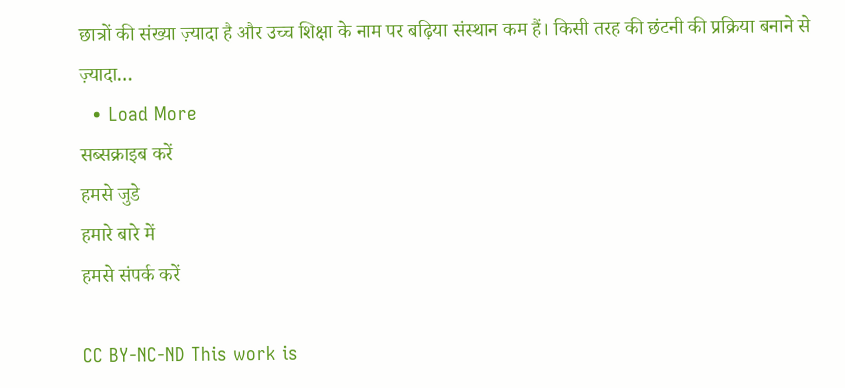छात्रों की संख्या ज़्यादा है और उच्च शिक्षा के नाम पर बढ़िया संस्थान कम हैं। किसी तरह की छंटनी की प्रक्रिया बनाने से ज़्यादा…
  • Load More
सब्सक्राइब करें
हमसे जुडे
हमारे बारे में
हमसे संपर्क करें

CC BY-NC-ND This work is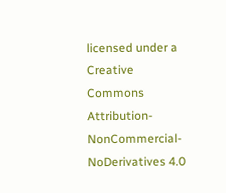licensed under a Creative Commons Attribution-NonCommercial-NoDerivatives 4.0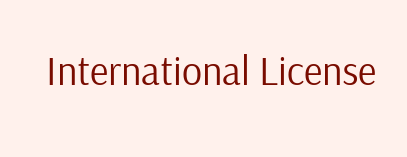International License